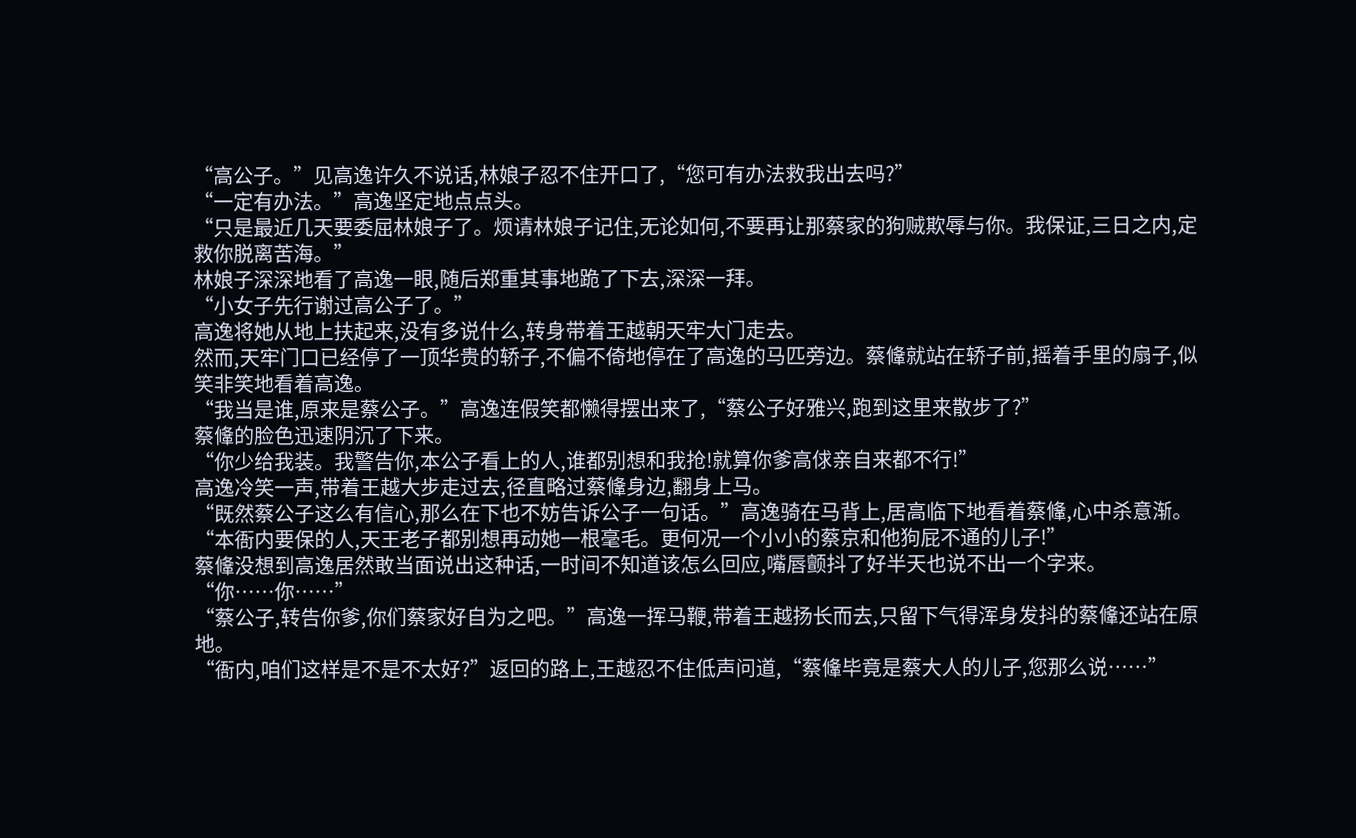“高公子。”见高逸许久不说话,林娘子忍不住开口了,“您可有办法救我出去吗?”
“一定有办法。”高逸坚定地点点头。
“只是最近几天要委屈林娘子了。烦请林娘子记住,无论如何,不要再让那蔡家的狗贼欺辱与你。我保证,三日之内,定救你脱离苦海。”
林娘子深深地看了高逸一眼,随后郑重其事地跪了下去,深深一拜。
“小女子先行谢过高公子了。”
高逸将她从地上扶起来,没有多说什么,转身带着王越朝天牢大门走去。
然而,天牢门口已经停了一顶华贵的轿子,不偏不倚地停在了高逸的马匹旁边。蔡鞗就站在轿子前,摇着手里的扇子,似笑非笑地看着高逸。
“我当是谁,原来是蔡公子。”高逸连假笑都懒得摆出来了,“蔡公子好雅兴,跑到这里来散步了?”
蔡鞗的脸色迅速阴沉了下来。
“你少给我装。我警告你,本公子看上的人,谁都别想和我抢!就算你爹高俅亲自来都不行!”
高逸冷笑一声,带着王越大步走过去,径直略过蔡鞗身边,翻身上马。
“既然蔡公子这么有信心,那么在下也不妨告诉公子一句话。”高逸骑在马背上,居高临下地看着蔡鞗,心中杀意渐。
“本衙内要保的人,天王老子都别想再动她一根毫毛。更何况一个小小的蔡京和他狗屁不通的儿子!”
蔡鞗没想到高逸居然敢当面说出这种话,一时间不知道该怎么回应,嘴唇颤抖了好半天也说不出一个字来。
“你……你……”
“蔡公子,转告你爹,你们蔡家好自为之吧。”高逸一挥马鞭,带着王越扬长而去,只留下气得浑身发抖的蔡鞗还站在原地。
“衙内,咱们这样是不是不太好?”返回的路上,王越忍不住低声问道,“蔡鞗毕竟是蔡大人的儿子,您那么说……”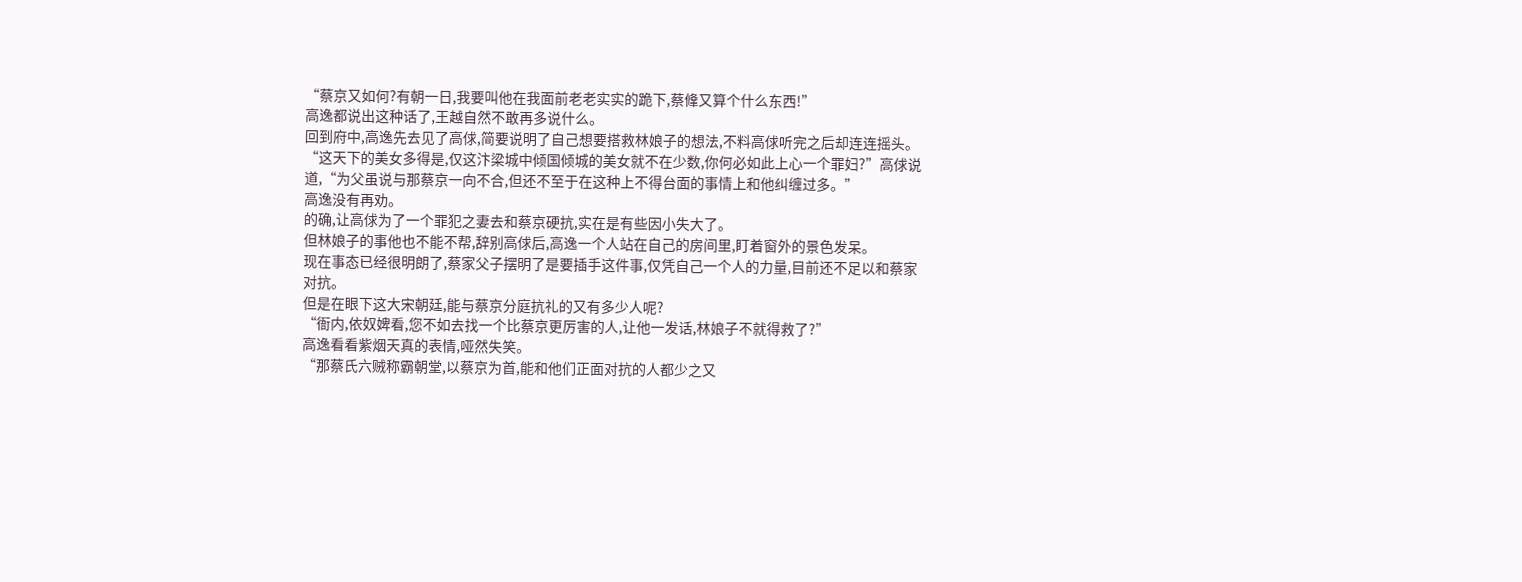“蔡京又如何?有朝一日,我要叫他在我面前老老实实的跪下,蔡鞗又算个什么东西!”
高逸都说出这种话了,王越自然不敢再多说什么。
回到府中,高逸先去见了高俅,简要说明了自己想要搭救林娘子的想法,不料高俅听完之后却连连摇头。
“这天下的美女多得是,仅这汴梁城中倾国倾城的美女就不在少数,你何必如此上心一个罪妇?”高俅说道,“为父虽说与那蔡京一向不合,但还不至于在这种上不得台面的事情上和他纠缠过多。”
高逸没有再劝。
的确,让高俅为了一个罪犯之妻去和蔡京硬抗,实在是有些因小失大了。
但林娘子的事他也不能不帮,辞别高俅后,高逸一个人站在自己的房间里,盯着窗外的景色发呆。
现在事态已经很明朗了,蔡家父子摆明了是要插手这件事,仅凭自己一个人的力量,目前还不足以和蔡家对抗。
但是在眼下这大宋朝廷,能与蔡京分庭抗礼的又有多少人呢?
“衙内,依奴婢看,您不如去找一个比蔡京更厉害的人,让他一发话,林娘子不就得救了?”
高逸看看紫烟天真的表情,哑然失笑。
“那蔡氏六贼称霸朝堂,以蔡京为首,能和他们正面对抗的人都少之又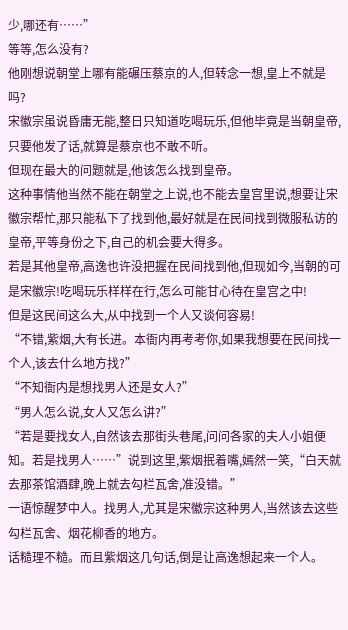少,哪还有……”
等等,怎么没有?
他刚想说朝堂上哪有能碾压蔡京的人,但转念一想,皇上不就是吗?
宋徽宗虽说昏庸无能,整日只知道吃喝玩乐,但他毕竟是当朝皇帝,只要他发了话,就算是蔡京也不敢不听。
但现在最大的问题就是,他该怎么找到皇帝。
这种事情他当然不能在朝堂之上说,也不能去皇宫里说,想要让宋徽宗帮忙,那只能私下了找到他,最好就是在民间找到微服私访的皇帝,平等身份之下,自己的机会要大得多。
若是其他皇帝,高逸也许没把握在民间找到他,但现如今,当朝的可是宋徽宗!吃喝玩乐样样在行,怎么可能甘心待在皇宫之中!
但是这民间这么大,从中找到一个人又谈何容易!
“不错,紫烟,大有长进。本衙内再考考你,如果我想要在民间找一个人,该去什么地方找?”
“不知衙内是想找男人还是女人?”
“男人怎么说,女人又怎么讲?”
“若是要找女人,自然该去那街头巷尾,问问各家的夫人小姐便知。若是找男人……”说到这里,紫烟抿着嘴,嫣然一笑,“白天就去那茶馆酒肆,晚上就去勾栏瓦舍,准没错。”
一语惊醒梦中人。找男人,尤其是宋徽宗这种男人,当然该去这些勾栏瓦舍、烟花柳香的地方。
话糙理不糙。而且紫烟这几句话,倒是让高逸想起来一个人。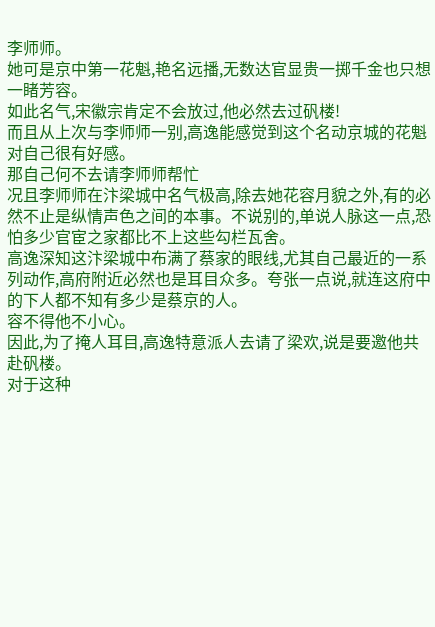李师师。
她可是京中第一花魁,艳名远播,无数达官显贵一掷千金也只想一睹芳容。
如此名气,宋徽宗肯定不会放过,他必然去过矾楼!
而且从上次与李师师一别,高逸能感觉到这个名动京城的花魁对自己很有好感。
那自己何不去请李师师帮忙
况且李师师在汴梁城中名气极高,除去她花容月貌之外,有的必然不止是纵情声色之间的本事。不说别的,单说人脉这一点,恐怕多少官宦之家都比不上这些勾栏瓦舍。
高逸深知这汴梁城中布满了蔡家的眼线,尤其自己最近的一系列动作,高府附近必然也是耳目众多。夸张一点说,就连这府中的下人都不知有多少是蔡京的人。
容不得他不小心。
因此,为了掩人耳目,高逸特意派人去请了梁欢,说是要邀他共赴矾楼。
对于这种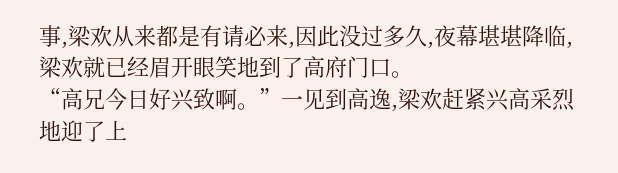事,梁欢从来都是有请必来,因此没过多久,夜幕堪堪降临,梁欢就已经眉开眼笑地到了高府门口。
“高兄今日好兴致啊。”一见到高逸,梁欢赶紧兴高采烈地迎了上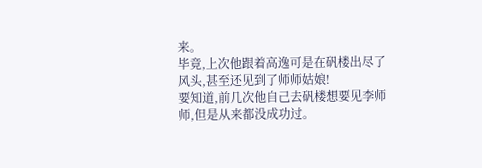来。
毕竟,上次他跟着高逸可是在矾楼出尽了风头,甚至还见到了师师姑娘!
要知道,前几次他自己去矾楼想要见李师师,但是从来都没成功过。